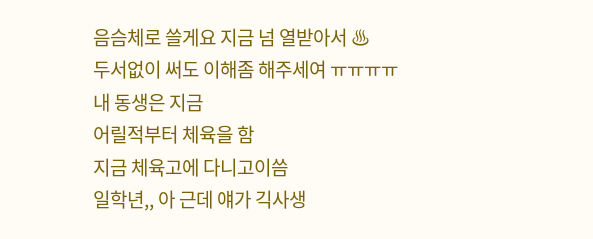음슴체로 쓸게요 지금 넘 열받아서 ♨
두서없이 써도 이해좀 해주세여 ㅠㅠㅠㅠ
내 동생은 지금
어릴적부터 체육을 함
지금 체육고에 다니고이씀
일학년,, 아 근데 얘가 긱사생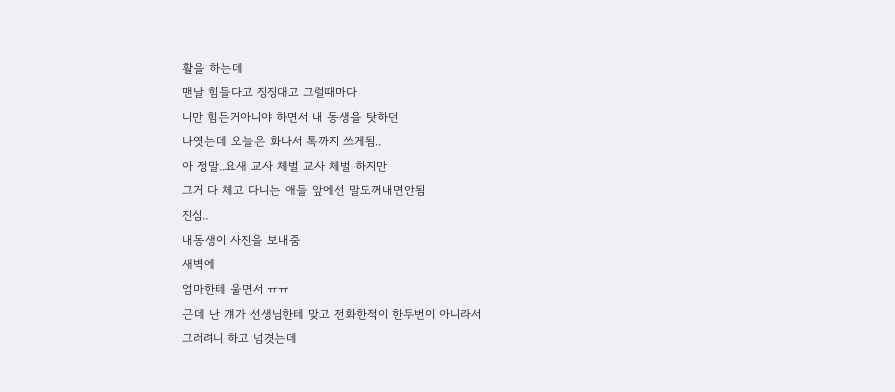활을 하는데
맨날 힘들다고 징징대고 그럴때마다
니만 힘든거아니야 하면서 내 동생을 탓하던
나엿는데 오늘은 화나서 톡까지 쓰게됨..
아 정말..요새 교사 체벌 교사 체벌 하지만
그거 다 체고 다니는 애들 앞에선 말도꺼내면안됨
진심..
내동생이 사진을 보내줌
새벽에
엄마한테 울면서 ㅠㅠ
근데 난 걔가 선생님한테 맞고 전화한적이 한두번이 아니라서
그러려니 하고 넘겻는데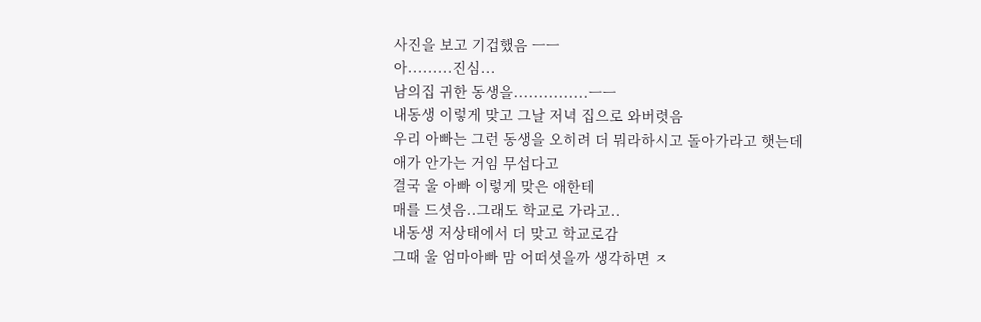사진을 보고 기겁했음 ㅡㅡ
아.........진심...
남의집 귀한 동생을...............ㅡㅡ
내동생 이렇게 맞고 그날 저녁 집으로 와버렷음
우리 아빠는 그런 동생을 오히려 더 뭐라하시고 돌아가라고 햇는데
애가 안가는 거임 무섭다고
결국 울 아빠 이렇게 맞은 애한테
매를 드셧음..그래도 학교로 가라고..
내동생 저상태에서 더 맞고 학교로감
그때 울 엄마아빠 맘 어떠셧을까 생각하면 ㅈ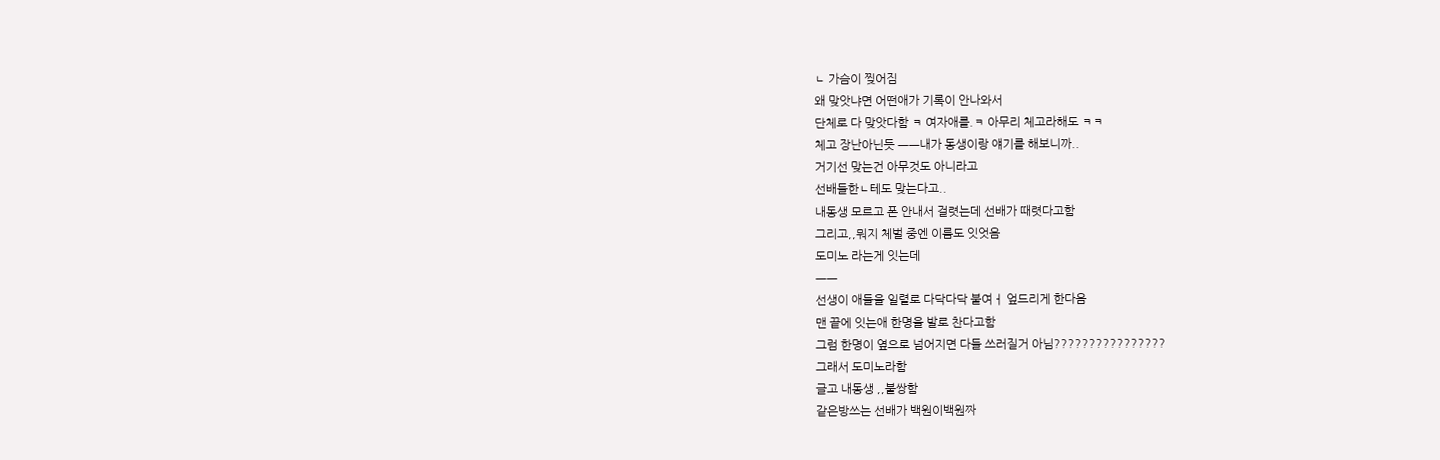ㄴ 가슴이 찢어짐
왜 맞앗냐면 어떤애가 기록이 안나와서
단체로 다 맞앗다함 ㅋ 여자애를.ㅋ 아무리 체고라해도 ㅋㅋ
체고 장난아닌듯 ㅡㅡ내가 동생이랑 얘기를 해보니까..
거기선 맞는건 아무것도 아니라고
선배들한ㄴ테도 맞는다고..
내동생 모르고 폰 안내서 걸렷는데 선배가 때렷다고함
그리고,,뭐지 체벌 중엔 이름도 잇엇음
도미노 라는게 잇는데
ㅡㅡ
선생이 애들을 일렬로 다닥다닥 붙여ㅓ 엎드리게 한다음
맨 끝에 잇는애 한명을 발로 찬다고함
그럼 한명이 옆으로 넘어지면 다들 쓰러질거 아님????????????????
그래서 도미노라함
글고 내동생 ,,불쌍함
같은방쓰는 선배가 백원이백원짜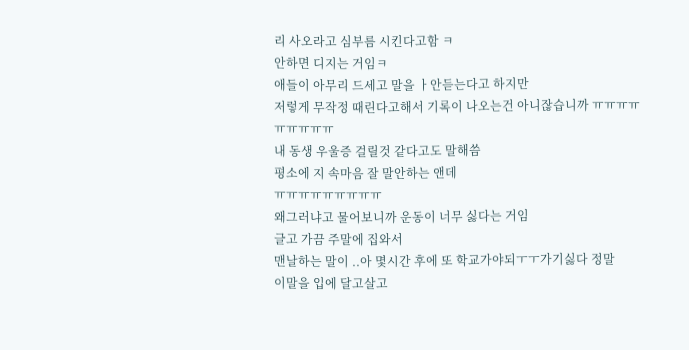리 사오라고 심부름 시킨다고함 ㅋ
안하면 디지는 거임ㅋ
애들이 아무리 드세고 말을 ㅏ안듣는다고 하지만
저렇게 무작정 때린다고해서 기록이 나오는건 아니잖습니까 ㅠㅠㅠㅠㅠㅠㅠㅠㅠ
내 동생 우울증 걸릴것 같다고도 말해씀
평소에 지 속마음 잘 말안하는 앤데
ㅠㅠㅠㅠㅠㅠㅠㅠㅠ
왜그러냐고 물어보니까 운동이 너무 싫다는 거임
글고 가끔 주말에 집와서
맨날하는 말이 ..아 몇시간 후에 또 학교가야되ㅜㅜ가기싫다 정말
이말을 입에 달고살고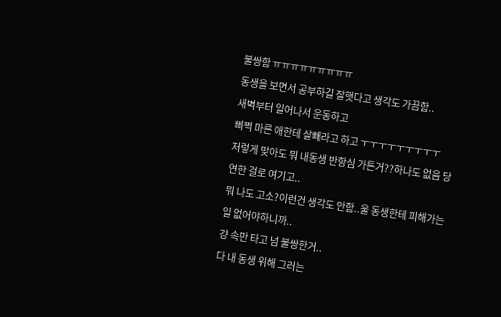불쌍함 ㅠㅠㅠㅠㅠㅠㅠㅠㅠ
동생을 보면서 공부하길 잘햇다고 생각도 가끔함..
새벽부터 일어나서 운동하고
삐쩍 마른 애한테 살빼라고 하고 ㅜㅜㅜㅜㅜㅜㅜㅜㅜ
저렇게 맞아도 뭐 내동생 반항심 가튼거??하나도 없음 당연한 걸로 여기고..
뭐 나도 고소?이런건 생각도 안함..울 동생한테 피해가는일 없어야하니까..
걍 속만 타고 넘 불쌍한거..
다 내 동생 위해 그러는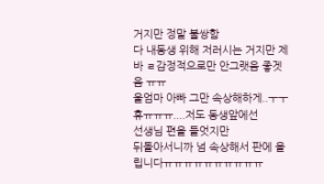거지만 정말 불쌍함
다 내동생 위해 저러시는 거지만 제바 ㄹ감정적으로만 안그랫음 좋겟음 ㅠㅠ
울엄마 아빠 그만 속상해하게..ㅜㅜ
휴ㅠㅠㅠ....저도 동생앞에선
선생님 편을 들엇지만
뒤돌아서니까 넘 속상해서 판에 올립니다ㅠㅠㅠㅠㅠㅠㅠㅠㅠㅠ